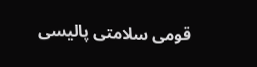قومی سلامتی پالیسی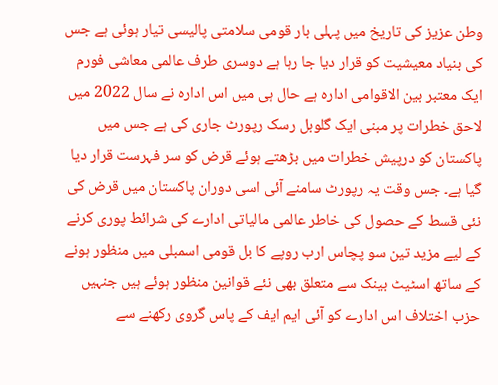وطن عزیز کی تاریخ میں پہلی بار قومی سلامتی پالیسی تیار ہوئی ہے جس کی بنیاد معیشیت کو قرار دیا جا رہا ہے دوسری طرف عالمی معاشی فورم ایک معتبر بین الاقوامی ادارہ ہے حال ہی میں اس ادارہ نے سال 2022 میں لاحق خطرات پر مبنی ایک گلوبل رسک رپورٹ جاری کی ہے جس میں پاکستان کو درپیش خطرات میں بڑھتے ہوئے قرض کو سر فہرست قرار دیا گیا ہے۔ جس وقت یہ رپورٹ سامنے آئی اسی دوران پاکستان میں قرض کی نئی قسط کے حصول کی خاطر عالمی مالیاتی ادارے کی شرائط پوری کرنے کے لیے مزید تین سو پچاس ارب روپے کا بل قومی اسمبلی میں منظور ہونے کے ساتھ اسٹیٹ بینک سے متعلق بھی نئے قوانین منظور ہوئے ہیں جنہیں حزب اختلاف اس ادارے کو آئی ایم ایف کے پاس گروی رکھنے سے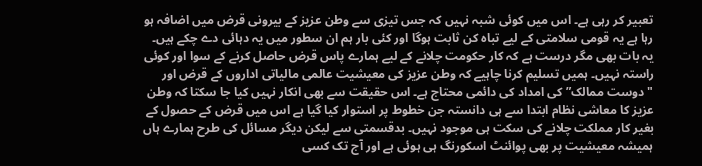تعبیر کر رہی ہے۔ اس میں کوئی شبہ نہیں کہ جس تیزی سے وطن عزیز کے بیرونی قرض میں اضافہ ہو رہا ہے یہ قومی سلامتی کے لیے تباہ کن ثابت ہوگا اور کئی بار ہم ان سطور میں یہ دہائی دے چکے ہیں۔ یہ بات بھی مگر درست ہے کہ کار حکومت چلانے کے لیے ہمارے پاس قرض حاصل کرنے کے سوا اور کوئی راستہ نہیں۔ ہمیں تسلیم کرنا چاہیے کہ وطن عزیز کی معیشیت عالمی مالیاتی اداروں کے قرض اور "دوست ممالک” کی امداد کی دائمی محتاج ہے۔ اس حقیقت سے بھی انکار نہیں کیا جا سکتا کہ وطن عزیز کا معاشی نظام ابتدا سے ہی دانستہ جن خطوط پر استوار کیا گیا ہے اس میں قرض کے حصول کے بغیر کار مملکت چلانے کی سکت ہی موجود نہیں۔ بدقسمتی سے لیکن دیگر مسائل کی طرح ہمارے ہاں ہمیشہ معیشیت پر بھی پوائنٹ اسکورنگ ہی ہوئی ہے اور آج تک کسی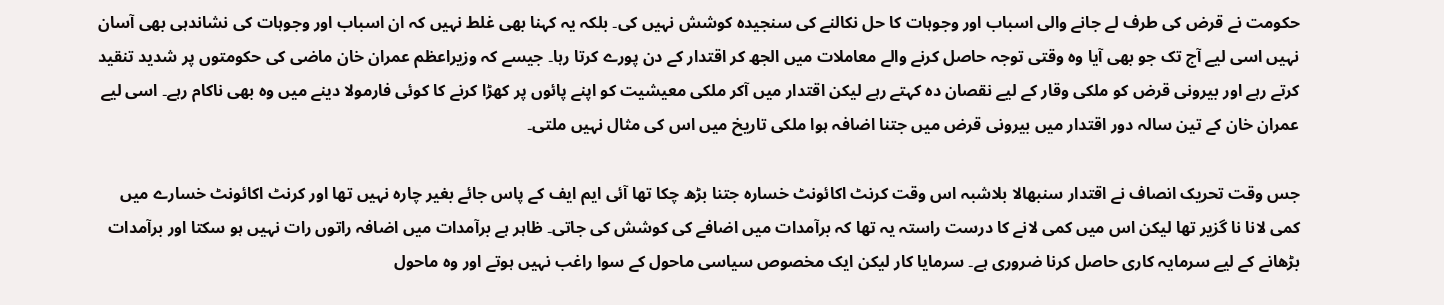حکومت نے قرض کی طرف لے جانے والی اسباب اور وجوہات کا حل نکالنے کی سنجیدہ کوشش نہیں کی۔ بلکہ یہ کہنا بھی غلط نہیں کہ ان اسباب اور وجوہات کی نشاندہی بھی آسان نہیں اسی لیے آج تک جو بھی آیا وہ وقتی توجہ حاصل کرنے والے معاملات میں الجھ کر اقتدار کے دن پورے کرتا رہا۔ جیسے کہ وزیراعظم عمران خان ماضی کی حکومتوں پر شدید تنقید کرتے رہے اور بیرونی قرض کو ملکی وقار کے لیے نقصان دہ کہتے رہے لیکن اقتدار میں آکر ملکی معیشیت کو اپنے پائوں پر کھڑا کرنے کا کوئی فارمولا دینے میں وہ بھی ناکام رہے۔ اسی لیے عمران خان کے تین سالہ دور اقتدار میں بیرونی قرض میں جتنا اضافہ ہوا ملکی تاریخ میں اس کی مثال نہیں ملتی۔

جس وقت تحریک انصاف نے اقتدار سنبھالا بلاشبہ اس وقت کرنٹ اکائونٹ خسارہ جتنا بڑھ چکا تھا آئی ایم ایف کے پاس جائے بغیر چارہ نہیں تھا اور کرنٹ اکائونٹ خسارے میں کمی لانا نا گزیر تھا لیکن اس میں کمی لانے کا درست راستہ یہ تھا کہ برآمدات میں اضافے کی کوشش کی جاتی۔ ظاہر ہے برآمدات میں اضافہ راتوں رات نہیں ہو سکتا اور برآمدات بڑھانے کے لیے سرمایہ کاری حاصل کرنا ضروری ہے۔ سرمایا کار لیکن ایک مخصوص سیاسی ماحول کے سوا راغب نہیں ہوتے اور وہ ماحول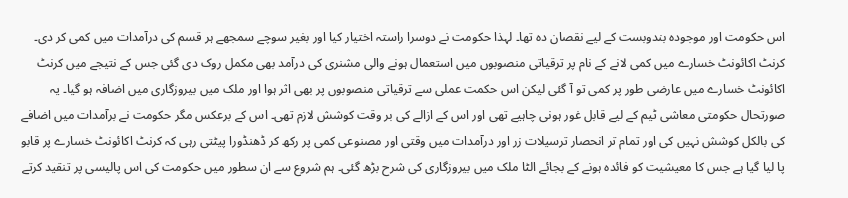اس حکومت اور موجودہ بندوبست کے لیے نقصان دہ تھا۔ لہذا حکومت نے دوسرا راستہ اختیار کیا اور بغیر سوچے سمجھے ہر قسم کی درآمدات میں کمی کر دی۔ کرنٹ اکائونٹ خسارے میں کمی لانے کے نام پر ترقیاتی منصوبوں میں استعمال ہونے والی مشنری کی درآمد بھی مکمل روک دی گئی جس کے نتیجے میں کرنٹ اکائونٹ خسارے میں عارضی طور پر کمی تو آ گئی لیکن اس حکمت عملی سے ترقیاتی منصوبوں پر بھی اثر ہوا اور ملک میں بیروزگاری میں اضافہ ہو گیا۔ یہ صورتحال حکومتی معاشی ٹیم کے لیے قابل غور ہونی چاہیے تھی اور اس کے ازالے کی بر وقت کوشش لازم تھی۔ اس کے برعکس مگر حکومت نے برآمدات میں اضافے کی بالکل کوشش نہیں کی اور تمام تر انحصار ترسیلات زر اور درآمدات میں وقتی اور مصنوعی کمی پر رکھ کر ڈھنڈورا پیٹتی رہی کہ کرنٹ اکائونٹ خسارے پر قابو پا لیا گیا ہے جس کا معیشیت کو فائدہ ہونے کے بجائے الٹا ملک میں بیروزگاری کی شرح بڑھ گئی۔ ہم شروع سے ان سطور میں حکومت کی اس پالیسی پر تنقید کرتے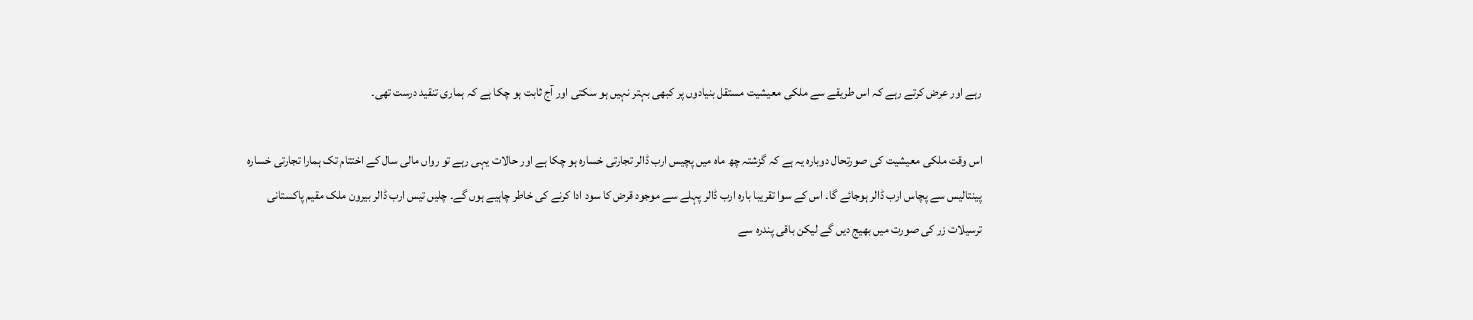رہے اور عرض کرتے رہے کہ اس طریقے سے ملکی معیشیت مستقل بنیادوں پر کبھی بہتر نہیں ہو سکتی اور آج ثابت ہو چکا ہے کہ ہماری تنقید درست تھی۔

اس وقت ملکی معیشیت کی صورتحال دوبارہ یہ ہے کہ گزشتہ چھ ماہ میں پچیس ارب ڈالر تجارتی خسارہ ہو چکا ہے اور حالات یہی رہے تو رواں مالی سال کے اختتام تک ہمارا تجارتی خسارہ پینتالیس سے پچاس ارب ڈالر ہوجائے گا۔ اس کے سوا تقریبا بارہ ارب ڈالر پہلے سے موجود قرض کا سود ادا کرنے کی خاطر چاہیے ہوں گے۔ چلیں تیس ارب ڈالر بیرون ملک مقیم پاکستانی ترسیلات زر کی صورت میں بھیج دیں گے لیکن باقی پندرہ سے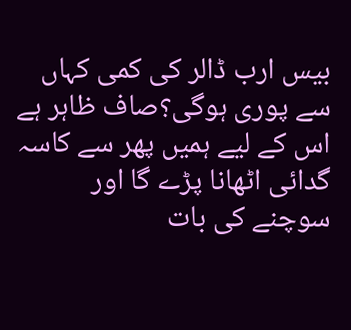بیس ارب ڈالر کی کمی کہاں سے پوری ہوگی؟صاف ظاہر ہے اس کے لیے ہمیں پھر سے کاسہ گدائی اٹھانا پڑے گا اور سوچنے کی بات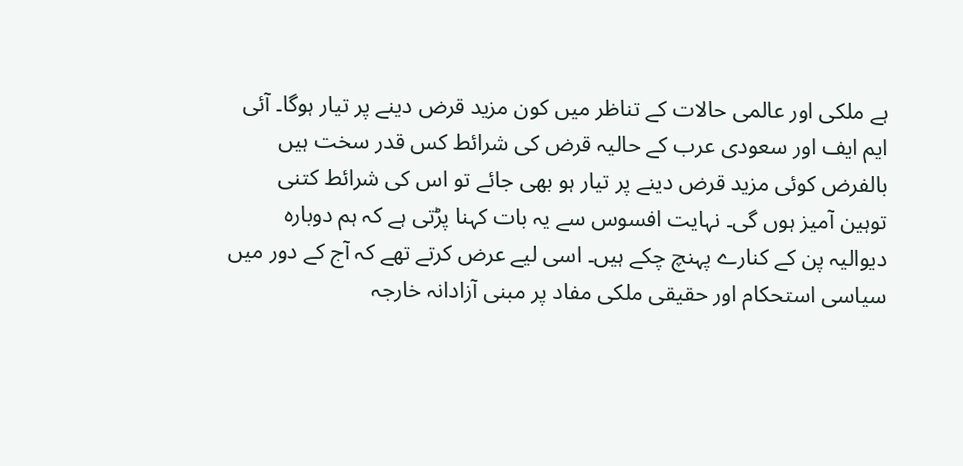ہے ملکی اور عالمی حالات کے تناظر میں کون مزید قرض دینے پر تیار ہوگا۔ آئی ایم ایف اور سعودی عرب کے حالیہ قرض کی شرائط کس قدر سخت ہیں بالفرض کوئی مزید قرض دینے پر تیار ہو بھی جائے تو اس کی شرائط کتنی توہین آمیز ہوں گی۔ نہایت افسوس سے یہ بات کہنا پڑتی ہے کہ ہم دوبارہ دیوالیہ پن کے کنارے پہنچ چکے ہیں۔ اسی لیے عرض کرتے تھے کہ آج کے دور میں سیاسی استحکام اور حقیقی ملکی مفاد پر مبنی آزادانہ خارجہ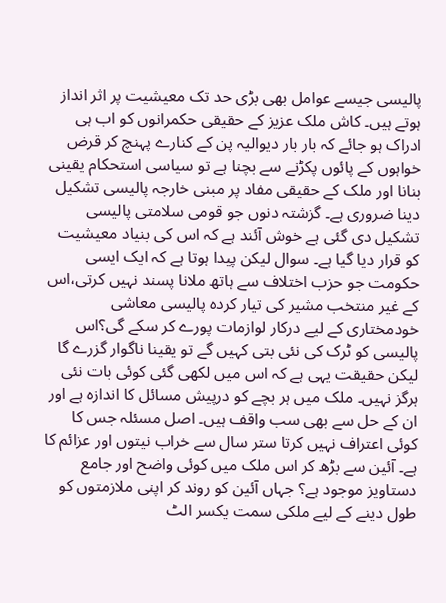پالیسی جیسے عوامل بھی بڑی حد تک معیشیت پر اثر انداز ہوتے ہیں۔ کاش ملک عزیز کے حقیقی حکمرانوں کو اب ہی ادراک ہو جائے کہ بار بار دیوالیہ پن کے کنارے پہنچ کر قرض خواہوں کے پائوں پکڑنے سے بچنا ہے تو سیاسی استحکام یقینی بنانا اور ملک کے حقیقی مفاد پر مبنی خارجہ پالیسی تشکیل دینا ضروری ہے۔ گزشتہ دنوں جو قومی سلامتی پالیسی تشکیل دی گئی ہے خوش آئند ہے کہ اس کی بنیاد معیشیت کو قرار دیا گیا ہے۔ سوال لیکن پیدا ہوتا ہے کہ ایک ایسی حکومت جو حزب اختلاف سے ہاتھ ملانا پسند نہیں کرتی،اس کے غیر منتخب مشیر کی تیار کردہ پالیسی معاشی خودمختاری کے لیے درکار لوازمات پورے کر سکے گی؟اس پالیسی کو ٹرک کی نئی بتی کہیں گے تو یقینا ناگوار گزرے گا لیکن حقیقت یہی ہے کہ اس میں لکھی گئی کوئی بات نئی ہرگز نہیں۔ ملک میں ہر بچے کو درپیش مسائل کا اندازہ ہے اور ان کے حل سے بھی سب واقف ہیں۔ اصل مسئلہ جس کا کوئی اعتراف نہیں کرتا ستر سال سے خراب نیتوں اور عزائم کا ہے۔ آئین سے بڑھ کر اس ملک میں کوئی واضح اور جامع دستاویز موجود ہے؟ جہاں آئین کو روند کر اپنی ملازمتوں کو طول دینے کے لیے ملکی سمت یکسر الٹ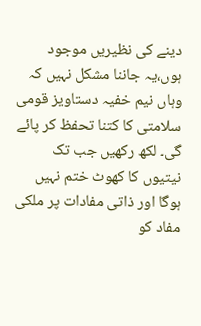دینے کی نظیریں موجود ہوں،یہ جاننا مشکل نہیں کہ وہاں نیم خفیہ دستاویز قومی سلامتی کا کتنا تحفظ کر پائے گی۔ لکھ رکھیں جب تک نیتیوں کا کھوٹ ختم نہیں ہوگا اور ذاتی مفادات پر ملکی مفاد کو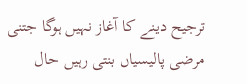ترجیح دینے کا آغاز نہیں ہوگا جتنی مرضی پالیسیاں بنتی رہیں حال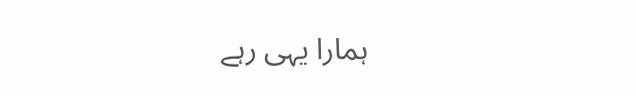ہمارا یہی رہے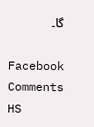گا۔

Facebook Comments HS